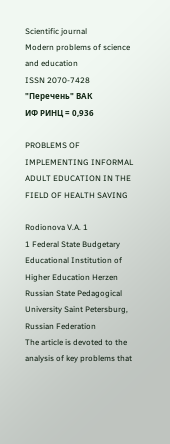Scientific journal
Modern problems of science and education
ISSN 2070-7428
"Перечень" ВАК
ИФ РИНЦ = 0,936

PROBLEMS OF IMPLEMENTING INFORMAL ADULT EDUCATION IN THE FIELD OF HEALTH SAVING

Rodionova V.A. 1
1 Federal State Budgetary Educational Institution of Higher Education Herzen Russian State Pedagogical University Saint Petersburg, Russian Federation
The article is devoted to the analysis of key problems that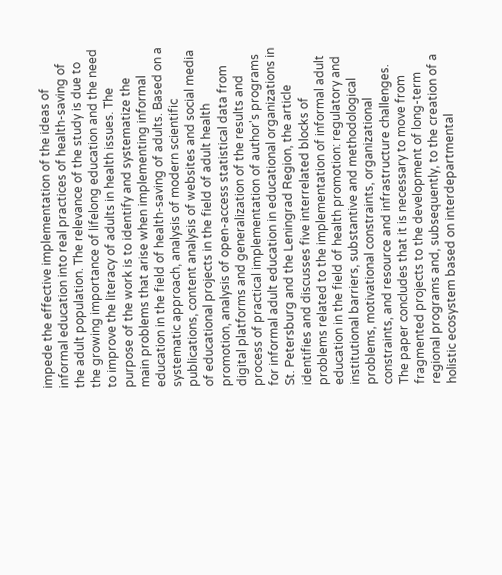impede the effective implementation of the ideas of informal education into real practices of health-saving of the adult population. The relevance of the study is due to the growing importance of lifelong education and the need to improve the literacy of adults in health issues. The purpose of the work is to identify and systematize the main problems that arise when implementing informal education in the field of health-saving of adults. Based on a systematic approach, analysis of modern scientific publications, content analysis of websites and social media of educational projects in the field of adult health promotion, analysis of open-access statistical data from digital platforms and generalization of the results and process of practical implementation of author's programs for informal adult education in educational organizations in St. Petersburg and the Leningrad Region, the article identifies and discusses five interrelated blocks of problems related to the implementation of informal adult education in the field of health promotion: regulatory and institutional barriers, substantive and methodological problems, motivational constraints, organizational constraints, and resource and infrastructure challenges. The paper concludes that it is necessary to move from fragmented projects to the development of long-term regional programs and, subsequently, to the creation of a holistic ecosystem based on interdepartmental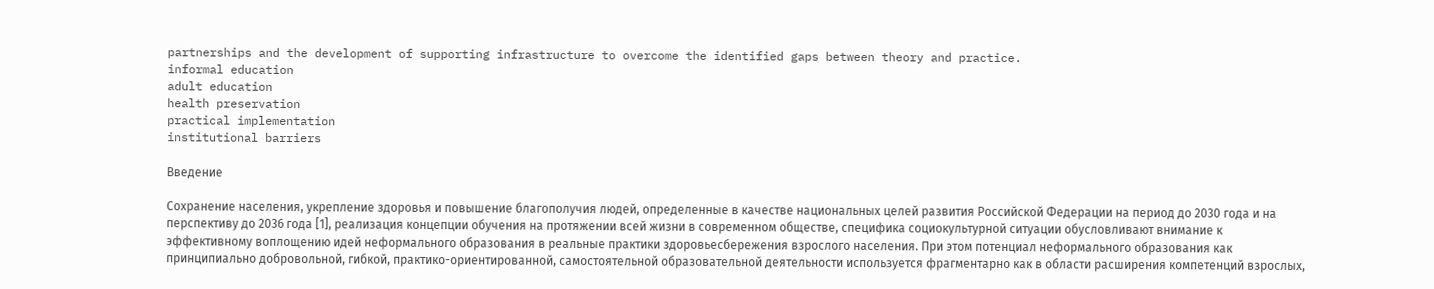partnerships and the development of supporting infrastructure to overcome the identified gaps between theory and practice.
informal education
adult education
health preservation
practical implementation
institutional barriers

Введение

Сохранение населения, укрепление здоровья и повышение благополучия людей, определенные в качестве национальных целей развития Российской Федерации на период до 2030 года и на перспективу до 2036 года [1], реализация концепции обучения на протяжении всей жизни в современном обществе, специфика социокультурной ситуации обусловливают внимание к эффективному воплощению идей неформального образования в реальные практики здоровьесбережения взрослого населения. При этом потенциал неформального образования как принципиально добровольной, гибкой, практико-ориентированной, самостоятельной образовательной деятельности используется фрагментарно как в области расширения компетенций взрослых,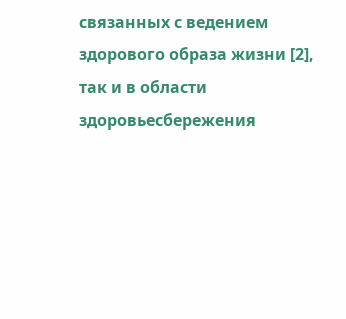связанных с ведением здорового образа жизни [2], так и в области здоровьесбережения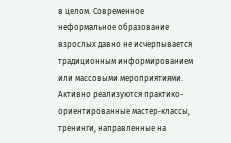в целом. Современное неформальное образование взрослых давно не исчерпывается традиционным информированием или массовыми мероприятиями. Активно реализуются практико-ориентированные мастер-классы, тренинги, направленные на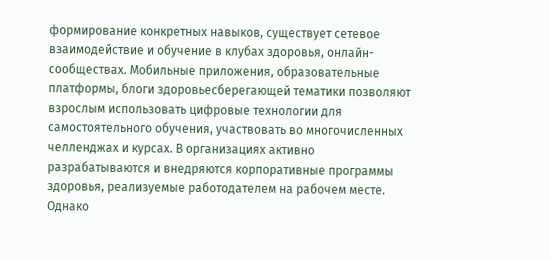формирование конкретных навыков, существует сетевое взаимодействие и обучение в клубах здоровья, онлайн-сообществах. Мобильные приложения, образовательные платформы, блоги здоровьесберегающей тематики позволяют взрослым использовать цифровые технологии для самостоятельного обучения, участвовать во многочисленных челленджах и курсах. В организациях активно разрабатываются и внедряются корпоративные программы здоровья, реализуемые работодателем на рабочем месте. Однако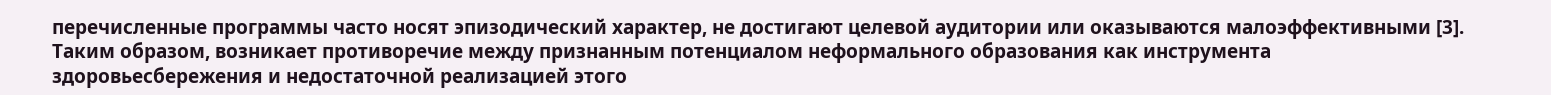перечисленные программы часто носят эпизодический характер, не достигают целевой аудитории или оказываются малоэффективными [3]. Таким образом, возникает противоречие между признанным потенциалом неформального образования как инструмента здоровьесбережения и недостаточной реализацией этого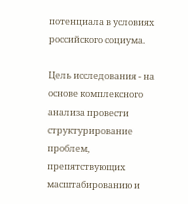потенциала в условиях российского социума.

Цель исследования - на основе комплексного анализа провести структурирование проблем, препятствующих масштабированию и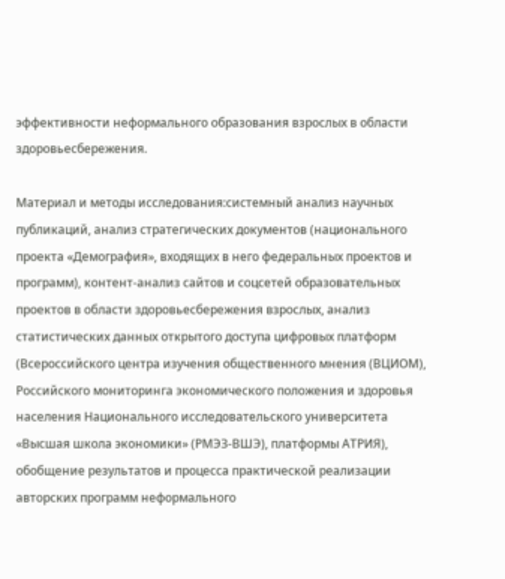эффективности неформального образования взрослых в области здоровьесбережения.

Материал и методы исследования:системный анализ научных публикаций, анализ стратегических документов (национального проекта «Демография», входящих в него федеральных проектов и программ), контент-анализ сайтов и соцсетей образовательных проектов в области здоровьесбережения взрослых, анализ статистических данных открытого доступа цифровых платформ (Всероссийского центра изучения общественного мнения (ВЦИОМ), Российского мониторинга экономического положения и здоровья населения Национального исследовательского университета «Высшая школа экономики» (РМЭЗ-ВШЭ), платформы АТРИЯ), обобщение результатов и процесса практической реализации авторских программ неформального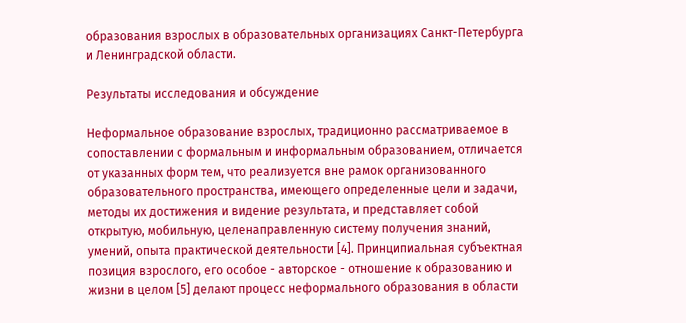образования взрослых в образовательных организациях Санкт-Петербурга и Ленинградской области.

Результаты исследования и обсуждение

Неформальное образование взрослых, традиционно рассматриваемое в сопоставлении с формальным и информальным образованием, отличается от указанных форм тем, что реализуется вне рамок организованного образовательного пространства, имеющего определенные цели и задачи, методы их достижения и видение результата, и представляет собой открытую, мобильную, целенаправленную систему получения знаний, умений, опыта практической деятельности [4]. Принципиальная субъектная позиция взрослого, его особое - авторское - отношение к образованию и жизни в целом [5] делают процесс неформального образования в области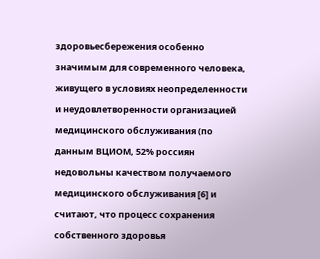здоровьесбережения особенно значимым для современного человека, живущего в условиях неопределенности и неудовлетворенности организацией медицинского обслуживания (по данным ВЦИОМ, 52% россиян недовольны качеством получаемого медицинского обслуживания [6] и считают, что процесс сохранения собственного здоровья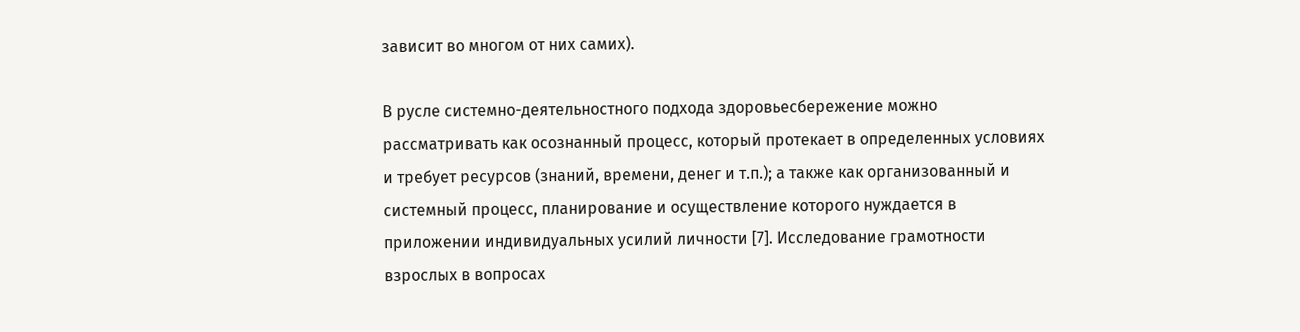зависит во многом от них самих).

В русле системно-деятельностного подхода здоровьесбережение можно рассматривать как осознанный процесс, который протекает в определенных условиях и требует ресурсов (знаний, времени, денег и т.п.); а также как организованный и системный процесс, планирование и осуществление которого нуждается в приложении индивидуальных усилий личности [7]. Исследование грамотности взрослых в вопросах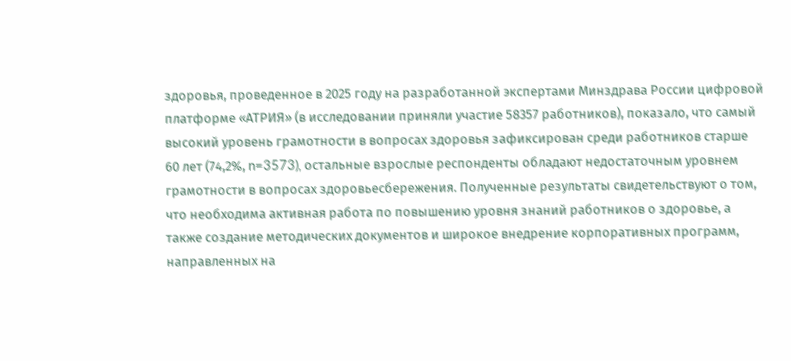здоровья, проведенное в 2025 году на разработанной экспертами Минздрава России цифровой платформе «АТРИЯ» (в исследовании приняли участие 58357 работников), показало, что самый высокий уровень грамотности в вопросах здоровья зафиксирован среди работников старше 60 лет (74,2%, n=3573), остальные взрослые респонденты обладают недостаточным уровнем грамотности в вопросах здоровьесбережения. Полученные результаты свидетельствуют о том, что необходима активная работа по повышению уровня знаний работников о здоровье, а также создание методических документов и широкое внедрение корпоративных программ, направленных на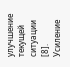улучшение текущей ситуации [8]. Усиление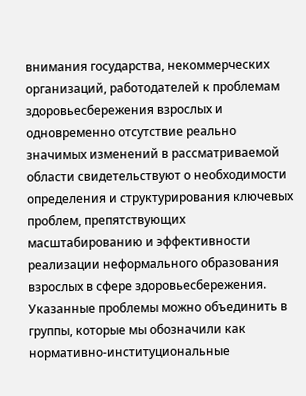внимания государства, некоммерческих организаций, работодателей к проблемам здоровьесбережения взрослых и одновременно отсутствие реально значимых изменений в рассматриваемой области свидетельствуют о необходимости определения и структурирования ключевых проблем, препятствующих масштабированию и эффективности реализации неформального образования взрослых в сфере здоровьесбережения. Указанные проблемы можно объединить в группы, которые мы обозначили как нормативно-институциональные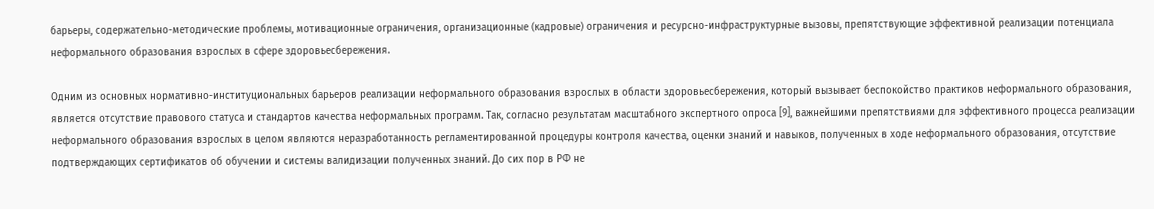барьеры, содержательно-методические проблемы, мотивационные ограничения, организационные (кадровые) ограничения и ресурсно-инфраструктурные вызовы, препятствующие эффективной реализации потенциала неформального образования взрослых в сфере здоровьесбережения.

Одним из основных нормативно-институциональных барьеров реализации неформального образования взрослых в области здоровьесбережения, который вызывает беспокойство практиков неформального образования, является отсутствие правового статуса и стандартов качества неформальных программ. Так, согласно результатам масштабного экспертного опроса [9], важнейшими препятствиями для эффективного процесса реализации неформального образования взрослых в целом являются неразработанность регламентированной процедуры контроля качества, оценки знаний и навыков, полученных в ходе неформального образования, отсутствие подтверждающих сертификатов об обучении и системы валидизации полученных знаний. До сих пор в РФ не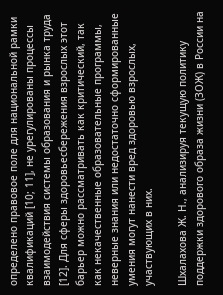определено правовое поле для национальной рамки квалификаций [10; 11], не урегулированы процессы взаимодействия системы образования и рынка труда [12]. Для сферы здоровьесбережения взрослых этот барьер можно рассматривать как критический, так как некачественные образовательные программы, неверные знания или недостаточно сформированные умения могут нанести вред здоровью взрослых, участвующих в них.

Шхалахова Ж. Н., анализируя текущую политику поддержки здорового образа жизни (ЗОЖ) в России на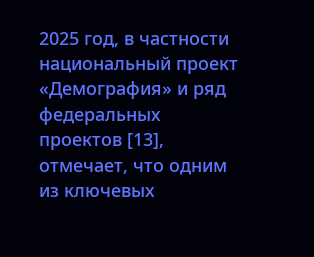2025 год, в частности национальный проект «Демография» и ряд федеральных проектов [13], отмечает, что одним из ключевых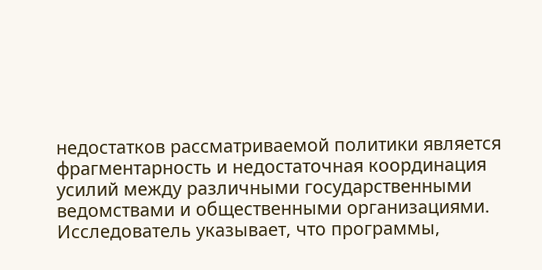недостатков рассматриваемой политики является фрагментарность и недостаточная координация усилий между различными государственными ведомствами и общественными организациями. Исследователь указывает, что программы,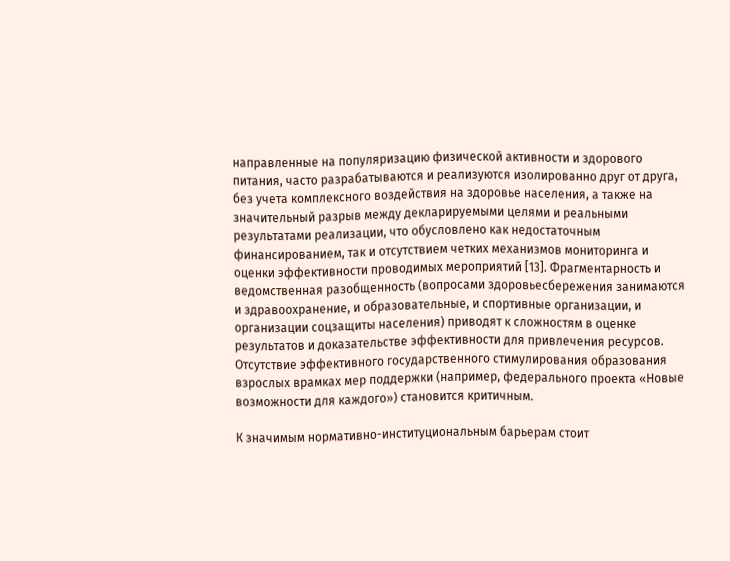направленные на популяризацию физической активности и здорового питания, часто разрабатываются и реализуются изолированно друг от друга, без учета комплексного воздействия на здоровье населения, а также на значительный разрыв между декларируемыми целями и реальными результатами реализации, что обусловлено как недостаточным финансированием, так и отсутствием четких механизмов мониторинга и оценки эффективности проводимых мероприятий [13]. Фрагментарность и ведомственная разобщенность (вопросами здоровьесбережения занимаются и здравоохранение, и образовательные, и спортивные организации, и организации соцзащиты населения) приводят к сложностям в оценке результатов и доказательстве эффективности для привлечения ресурсов. Отсутствие эффективного государственного стимулирования образования взрослых врамках мер поддержки (например, федерального проекта «Новые возможности для каждого») становится критичным.

К значимым нормативно-институциональным барьерам стоит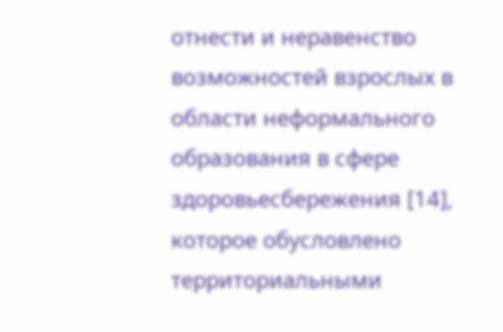отнести и неравенство возможностей взрослых в области неформального образования в сфере здоровьесбережения [14], которое обусловлено территориальными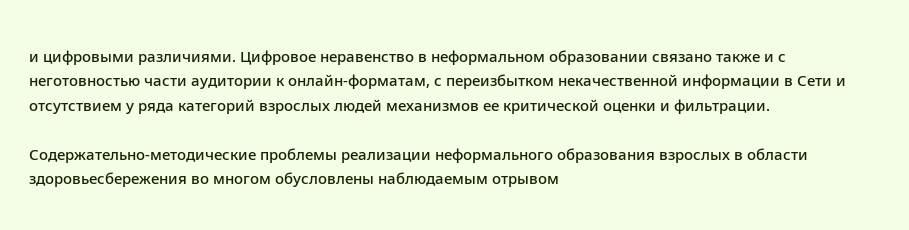и цифровыми различиями. Цифровое неравенство в неформальном образовании связано также и с неготовностью части аудитории к онлайн-форматам, с переизбытком некачественной информации в Сети и отсутствием у ряда категорий взрослых людей механизмов ее критической оценки и фильтрации.

Содержательно-методические проблемы реализации неформального образования взрослых в области здоровьесбережения во многом обусловлены наблюдаемым отрывом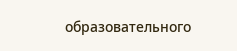образовательного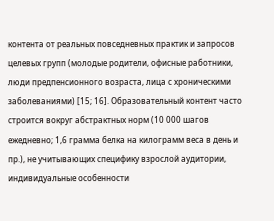контента от реальных повседневных практик и запросов целевых групп (молодые родители, офисные работники, люди предпенсионного возраста, лица с хроническими заболеваниями) [15; 16]. Образовательный контент часто строится вокруг абстрактных норм (10 000 шагов ежедневно; 1,6 грамма белка на килограмм веса в день и пр.), не учитывающих специфику взрослой аудитории, индивидуальные особенности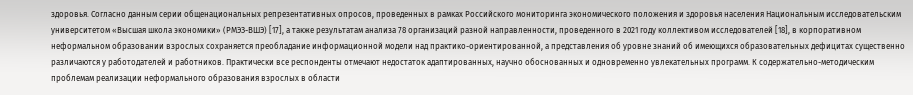здоровья. Согласно данным серии общенациональных репрезентативных опросов, проведенных в рамках Российского мониторинга экономического положения и здоровья населения Национальным исследовательским университетом «Высшая школа экономики» (РМЭЗ-ВШЭ) [17], а также результатам анализа 78 организаций разной направленности, проведенного в 2021 году коллективом исследователей [18], в корпоративном неформальном образовании взрослых сохраняется преобладание информационной модели над практико-ориентированной, а представления об уровне знаний об имеющихся образовательных дефицитах существенно различаются у работодателей и работников. Практически все респонденты отмечают недостаток адаптированных, научно обоснованных и одновременно увлекательных программ. К содержательно-методическим проблемам реализации неформального образования взрослых в области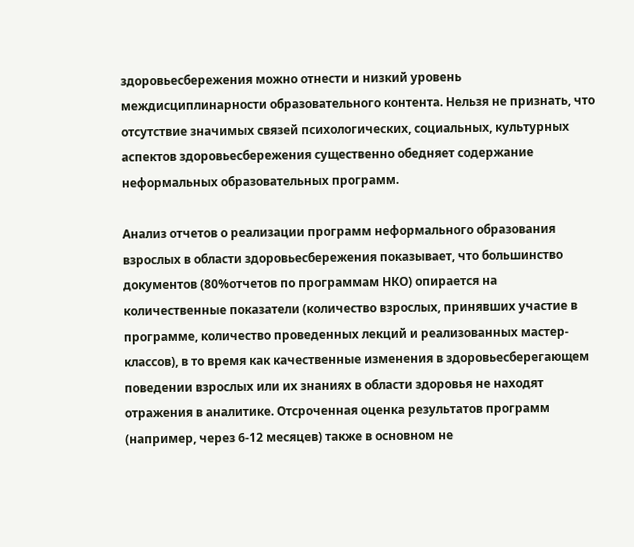здоровьесбережения можно отнести и низкий уровень междисциплинарности образовательного контента. Нельзя не признать, что отсутствие значимых связей психологических, социальных, культурных аспектов здоровьесбережения существенно обедняет содержание неформальных образовательных программ.

Анализ отчетов о реализации программ неформального образования взрослых в области здоровьесбережения показывает, что большинство документов (80%отчетов по программам НКО) опирается на количественные показатели (количество взрослых, принявших участие в программе, количество проведенных лекций и реализованных мастер-классов), в то время как качественные изменения в здоровьесберегающем поведении взрослых или их знаниях в области здоровья не находят отражения в аналитике. Отсроченная оценка результатов программ (например, через 6-12 месяцев) также в основном не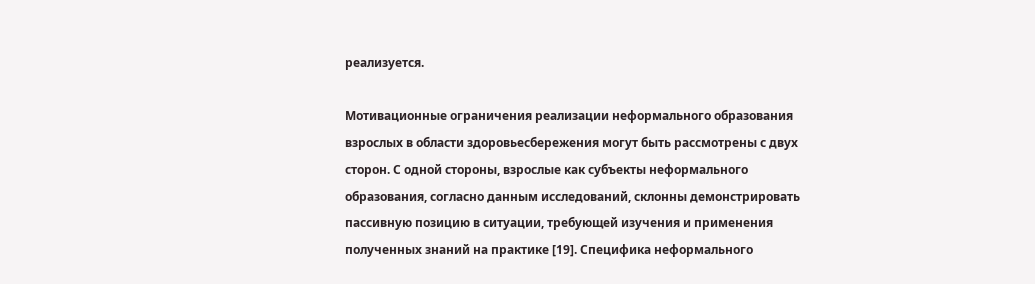реализуется.

Мотивационные ограничения реализации неформального образования взрослых в области здоровьесбережения могут быть рассмотрены с двух сторон. С одной стороны, взрослые как субъекты неформального образования, согласно данным исследований, склонны демонстрировать пассивную позицию в ситуации, требующей изучения и применения полученных знаний на практике [19]. Специфика неформального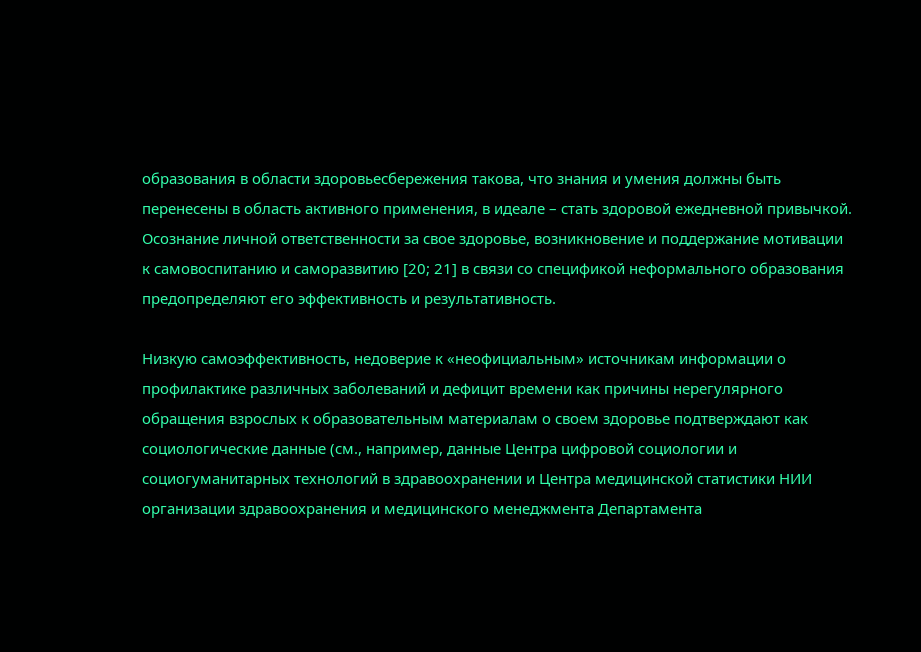образования в области здоровьесбережения такова, что знания и умения должны быть перенесены в область активного применения, в идеале – стать здоровой ежедневной привычкой. Осознание личной ответственности за свое здоровье, возникновение и поддержание мотивации к самовоспитанию и саморазвитию [20; 21] в связи со спецификой неформального образования предопределяют его эффективность и результативность.

Низкую самоэффективность, недоверие к «неофициальным» источникам информации о профилактике различных заболеваний и дефицит времени как причины нерегулярного обращения взрослых к образовательным материалам о своем здоровье подтверждают как социологические данные (см., например, данные Центра цифровой социологии и социогуманитарных технологий в здравоохранении и Центра медицинской статистики НИИ организации здравоохранения и медицинского менеджмента Департамента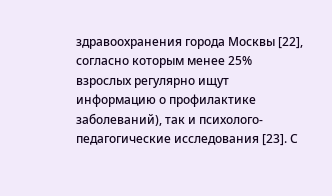здравоохранения города Москвы [22], согласно которым менее 25% взрослых регулярно ищут информацию о профилактике заболеваний), так и психолого-педагогические исследования [23]. С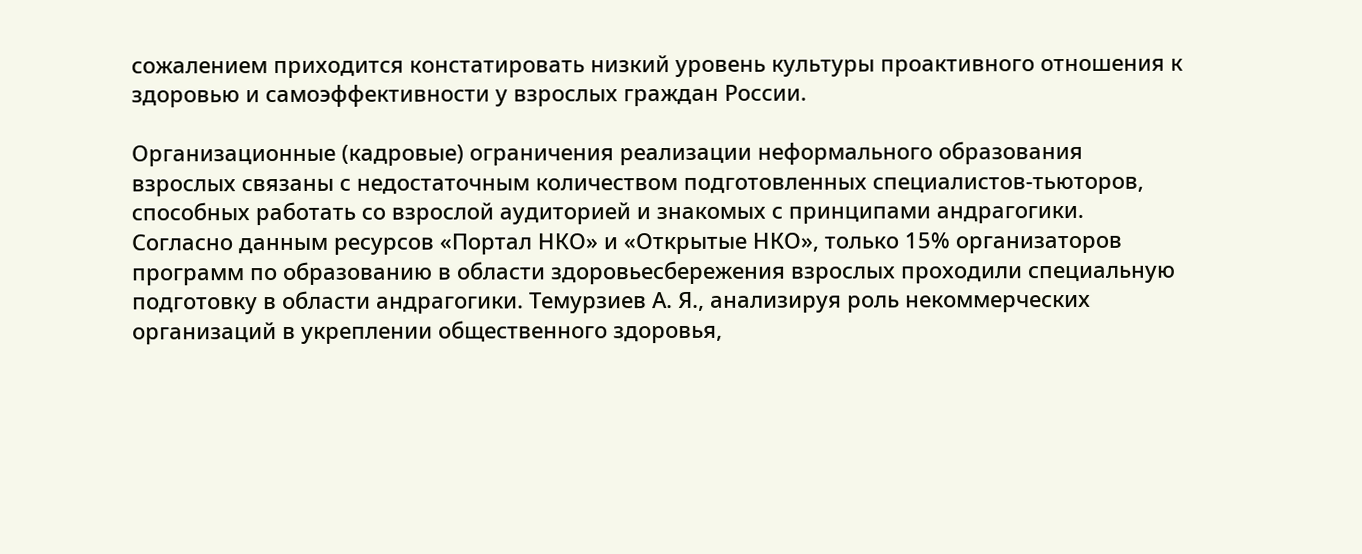сожалением приходится констатировать низкий уровень культуры проактивного отношения к здоровью и самоэффективности у взрослых граждан России.

Организационные (кадровые) ограничения реализации неформального образования взрослых связаны с недостаточным количеством подготовленных специалистов-тьюторов, способных работать со взрослой аудиторией и знакомых с принципами андрагогики. Согласно данным ресурсов «Портал НКО» и «Открытые НКО», только 15% организаторов программ по образованию в области здоровьесбережения взрослых проходили специальную подготовку в области андрагогики. Темурзиев А. Я., анализируя роль некоммерческих организаций в укреплении общественного здоровья,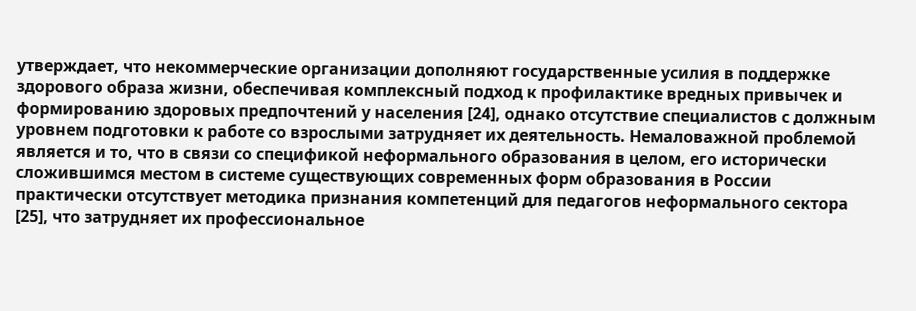утверждает, что некоммерческие организации дополняют государственные усилия в поддержке здорового образа жизни, обеспечивая комплексный подход к профилактике вредных привычек и формированию здоровых предпочтений у населения [24], однако отсутствие специалистов с должным уровнем подготовки к работе со взрослыми затрудняет их деятельность. Немаловажной проблемой является и то, что в связи со спецификой неформального образования в целом, его исторически сложившимся местом в системе существующих современных форм образования в России практически отсутствует методика признания компетенций для педагогов неформального сектора [25], что затрудняет их профессиональное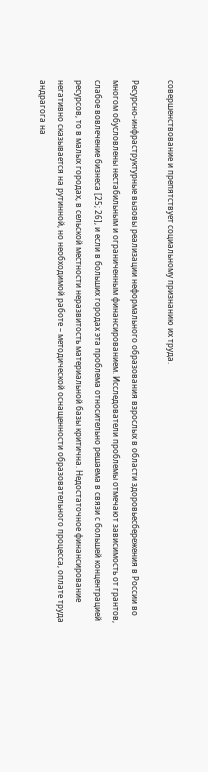совершенствование и препятствует социальному признанию их труда.

Ресурсно-инфраструктурные вызовы реализации неформального образования взрослых в области здоровьесбережения в России во многом обусловлены нестабильным и ограниченным финансированием. Исследователи проблемы отмечают зависимость от грантов, слабое вовлечение бизнеса [25; 26], и если в больших городах эта проблема относительно решаема в связи с большей концентрацией ресурсов, то в малых городах, в сельской местности неразвитость материальной базы критична. Недостаточное финансирование негативно сказывается на рутинной, но необходимой работе – методической оснащенности образовательного процесса, оплате труда андрагога на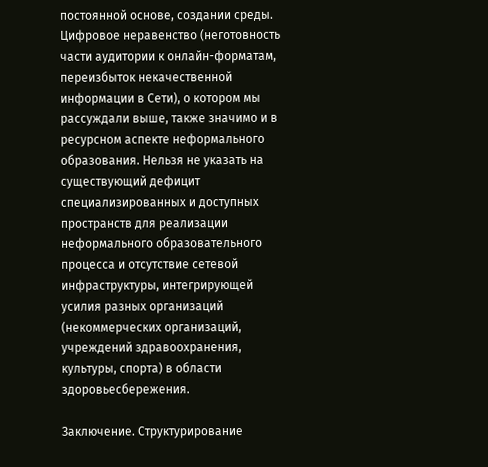постоянной основе, создании среды. Цифровое неравенство (неготовность части аудитории к онлайн-форматам, переизбыток некачественной информации в Сети), о котором мы рассуждали выше, также значимо и в ресурсном аспекте неформального образования. Нельзя не указать на существующий дефицит специализированных и доступных пространств для реализации неформального образовательного процесса и отсутствие сетевой инфраструктуры, интегрирующей усилия разных организаций (некоммерческих организаций, учреждений здравоохранения, культуры, спорта) в области здоровьесбережения.

Заключение. Структурирование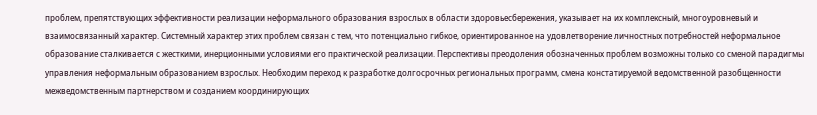проблем, препятствующих эффективности реализации неформального образования взрослых в области здоровьесбережения, указывает на их комплексный, многоуровневый и взаимосвязанный характер. Системный характер этих проблем связан с тем, что потенциально гибкое, ориентированное на удовлетворение личностных потребностей неформальное образование сталкивается с жесткими, инерционными условиями его практической реализации. Перспективы преодоления обозначенных проблем возможны только со сменой парадигмы управления неформальным образованием взрослых. Необходим переход к разработке долгосрочных региональных программ, смена констатируемой ведомственной разобщенности межведомственным партнерством и созданием координирующих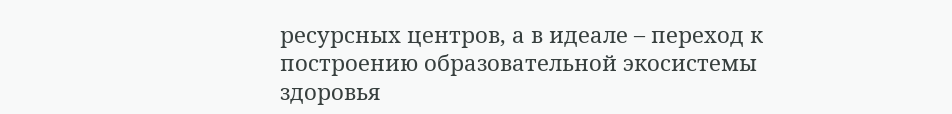ресурсных центров, а в идеале – переход к построению образовательной экосистемы здоровья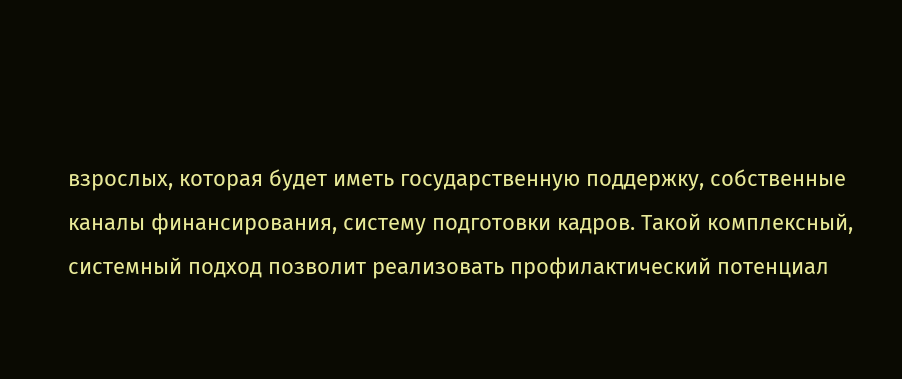взрослых, которая будет иметь государственную поддержку, собственные каналы финансирования, систему подготовки кадров. Такой комплексный, системный подход позволит реализовать профилактический потенциал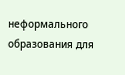неформального образования для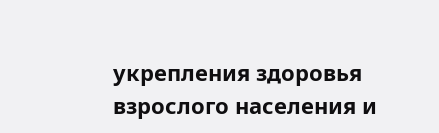укрепления здоровья взрослого населения и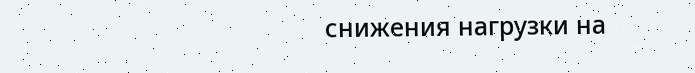снижения нагрузки на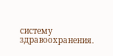систему здравоохранения.